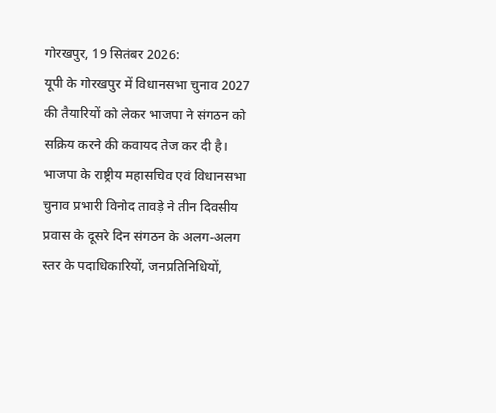गोरखपुर, 19 सितंबर 2026:
यूपी के गोरखपुर में विधानसभा चुनाव 2027 की तैयारियों को लेकर भाजपा ने संगठन को सक्रिय करने की कवायद तेज कर दी है। भाजपा के राष्ट्रीय महासचिव एवं विधानसभा चुनाव प्रभारी विनोद तावड़े ने तीन दिवसीय प्रवास के दूसरे दिन संगठन के अलग-अलग स्तर के पदाधिकारियों, जनप्रतिनिधियों,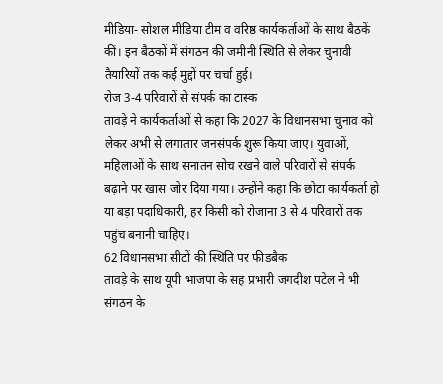मीडिया- सोशल मीडिया टीम व वरिष्ठ कार्यकर्ताओं के साथ बैठकें कीं। इन बैठकों में संगठन की जमीनी स्थिति से लेकर चुनावी तैयारियों तक कई मुद्दों पर चर्चा हुई।
रोज 3-4 परिवारों से संपर्क का टास्क
तावड़े ने कार्यकर्ताओं से कहा कि 2027 के विधानसभा चुनाव को लेकर अभी से लगातार जनसंपर्क शुरू किया जाए। युवाओं, महिलाओं के साथ सनातन सोच रखने वाले परिवारों से संपर्क बढ़ाने पर खास जोर दिया गया। उन्होंने कहा कि छोटा कार्यकर्ता हो या बड़ा पदाधिकारी, हर किसी को रोजाना 3 से 4 परिवारों तक पहुंच बनानी चाहिए।
62 विधानसभा सीटों की स्थिति पर फीडबैक
तावड़े के साथ यूपी भाजपा के सह प्रभारी जगदीश पटेल ने भी संगठन के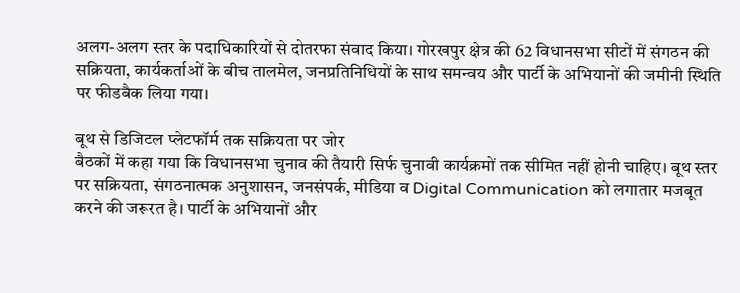अलग-अलग स्तर के पदाधिकारियों से दोतरफा संवाद किया। गोरखपुर क्षेत्र की 62 विधानसभा सीटों में संगठन की सक्रियता, कार्यकर्ताओं के बीच तालमेल, जनप्रतिनिधियों के साथ समन्वय और पार्टी के अभियानों की जमीनी स्थिति पर फीडबैक लिया गया।

बूथ से डिजिटल प्लेटफॉर्म तक सक्रियता पर जोर
बैठकों में कहा गया कि विधानसभा चुनाव की तैयारी सिर्फ चुनावी कार्यक्रमों तक सीमित नहीं होनी चाहिए। बूथ स्तर पर सक्रियता, संगठनात्मक अनुशासन, जनसंपर्क, मीडिया व Digital Communication को लगातार मजबूत करने की जरूरत है। पार्टी के अभियानों और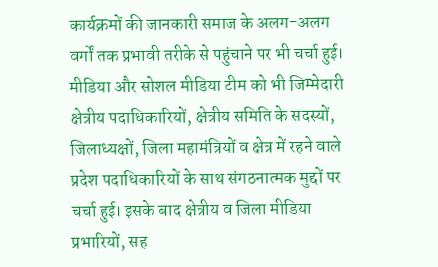कार्यक्रमों की जानकारी समाज के अलग-अलग वर्गों तक प्रभावी तरीके से पहुंचाने पर भी चर्चा हुई।
मीडिया और सोशल मीडिया टीम को भी जिम्मेदारी
क्षेत्रीय पदाधिकारियों, क्षेत्रीय समिति के सदस्यों, जिलाध्यक्षों, जिला महामंत्रियों व क्षेत्र में रहने वाले प्रदेश पदाधिकारियों के साथ संगठनात्मक मुद्दों पर चर्चा हुई। इसके बाद क्षेत्रीय व जिला मीडिया प्रभारियों, सह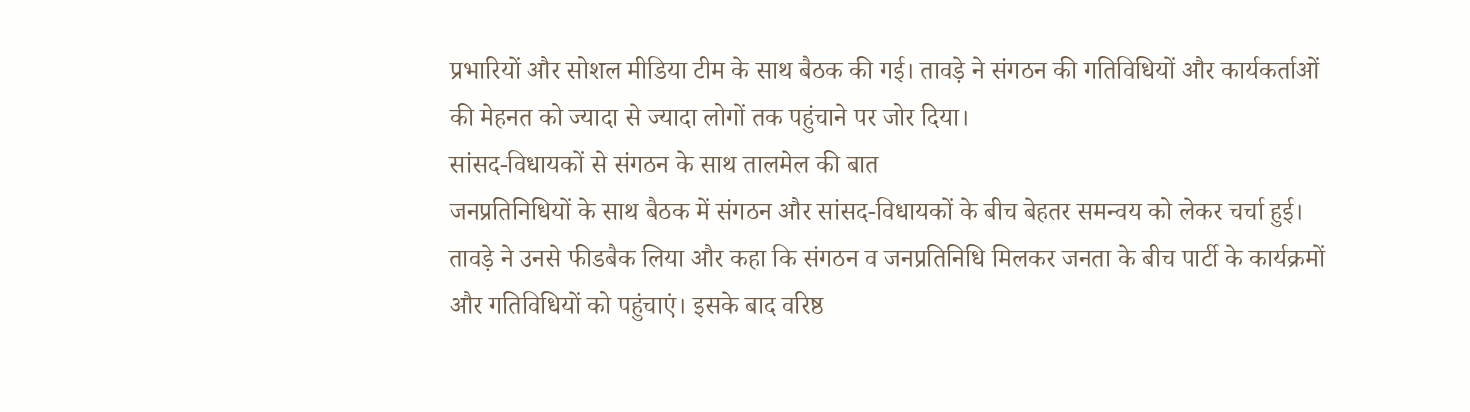प्रभारियों और सोशल मीडिया टीम के साथ बैठक की गई। तावड़े ने संगठन की गतिविधियों और कार्यकर्ताओं की मेहनत को ज्यादा से ज्यादा लोगों तक पहुंचाने पर जोर दिया।
सांसद-विधायकों से संगठन के साथ तालमेल की बात
जनप्रतिनिधियों के साथ बैठक में संगठन और सांसद-विधायकों के बीच बेहतर समन्वय को लेकर चर्चा हुई। तावड़े ने उनसे फीडबैक लिया और कहा कि संगठन व जनप्रतिनिधि मिलकर जनता के बीच पार्टी के कार्यक्रमों और गतिविधियों को पहुंचाएं। इसके बाद वरिष्ठ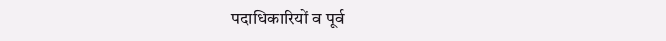पदाधिकारियों व पूर्व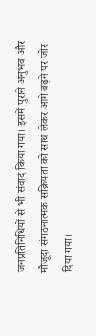जनप्रतिनिधियों से भी संवाद किया गया। इसमें पुराने अनुभव और मौजूदा संगठनात्मक सक्रियता को साथ लेकर आगे बढ़ने पर जोर दिया गया।